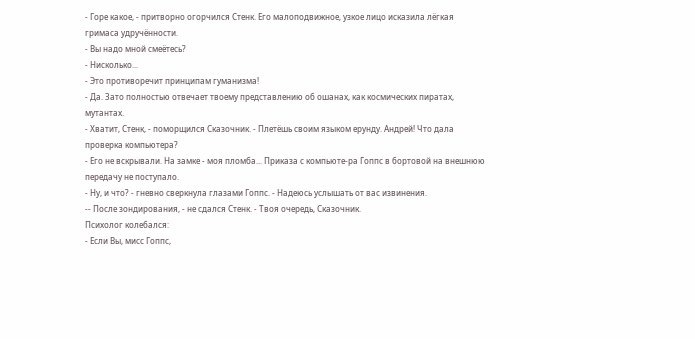- Горе какое, - притворно огорчился Стенк. Его малоподвижное, узкое лицо исказила лёгкая гримаса удручённости.
- Вы надо мной смеётесь?
- Нисколько...
- Это противоречит принципам гуманизма!
- Да. Зато полностью отвечает твоему представлению об ошанах, как космических пиратах, мутантах.
- Хватит, Стенк, - поморщился Сказочник. - Плетёшь своим языком ерунду. Андрей! Что дала проверка компьютера?
- Его не вскрывали. На замке - моя пломба... Приказа с компьюте-ра Гоппс в бортовой на внешнюю передачу не поступало.
- Ну, и что? - гневно сверкнула глазами Гоппс. - Надеюсь услышать от вас извинения.
-- После зондирования, - не сдался Стенк. - Твоя очередь, Сказочник.
Психолог колебался:
- Если Вы, мисс Гоппс,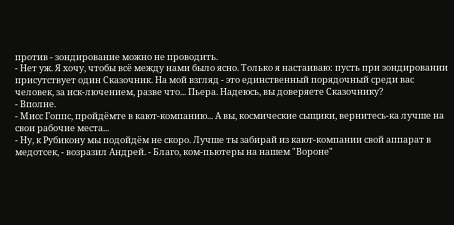против - зондирование можно не проводить.
- Нет уж. Я хочу, чтобы всё между нами было ясно. Только я настаиваю: пусть при зондировании присутствует один Сказочник. На мой взгляд - это единственный порядочный среди вас человек, за иск-лючением, разве что... Пьера. Надеюсь, вы доверяете Сказочнику?
- Вполне.
- Мисс Гоппс, пройдёмте в кают-компанию... А вы, космические сыщики, вернитесь-ка лучше на свои рабочие места...
- Ну, к Рубикону мы подойдём не скоро. Лучше ты забирай из кают-компании свой аппарат в медотсек, - возразил Андрей. - Благо, ком-пьютеры на нашем "Вороне"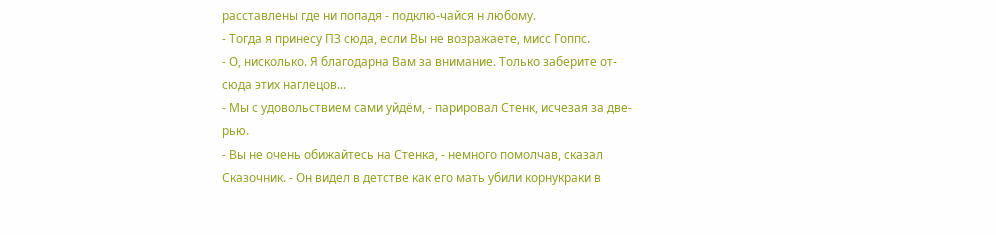расставлены где ни попадя - подклю-чайся н любому.
- Тогда я принесу ПЗ сюда, если Вы не возражаете, мисс Гоппс.
- О, нисколько. Я благодарна Вам за внимание. Только заберите от-сюда этих наглецов...
- Мы с удовольствием сами уйдём, - парировал Стенк, исчезая за две-рью.
- Вы не очень обижайтесь на Стенка, - немного помолчав, сказал Сказочник. - Он видел в детстве как его мать убили корнукраки в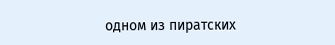одном из пиратских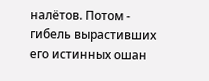налётов. Потом - гибель вырастивших его истинных ошан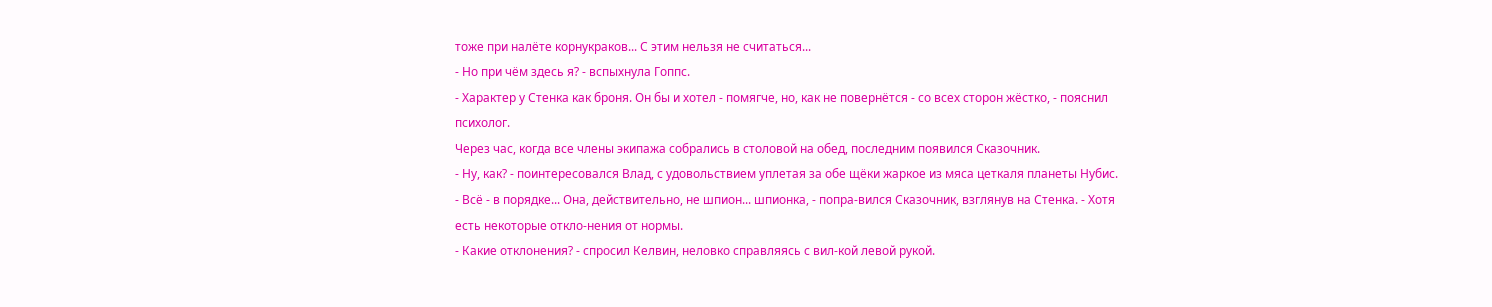тоже при налёте корнукраков... С этим нельзя не считаться...
- Но при чём здесь я? - вспыхнула Гоппс.
- Характер у Стенка как броня. Он бы и хотел - помягче, но, как не повернётся - со всех сторон жёстко, - пояснил психолог.
Через час, когда все члены экипажа собрались в столовой на обед, последним появился Сказочник.
- Ну, как? - поинтересовался Влад, с удовольствием уплетая за обе щёки жаркое из мяса цеткаля планеты Нубис.
- Всё - в порядке... Она, действительно, не шпион... шпионка, - попра-вился Сказочник, взглянув на Стенка. - Хотя есть некоторые откло-нения от нормы.
- Какие отклонения? - спросил Келвин, неловко справляясь с вил-кой левой рукой.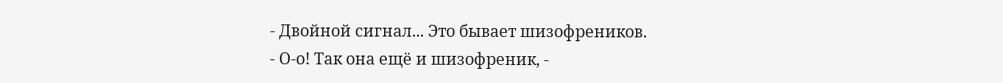- Двойной сигнал... Это бывает шизофреников.
- О-о! Так она ещё и шизофреник, -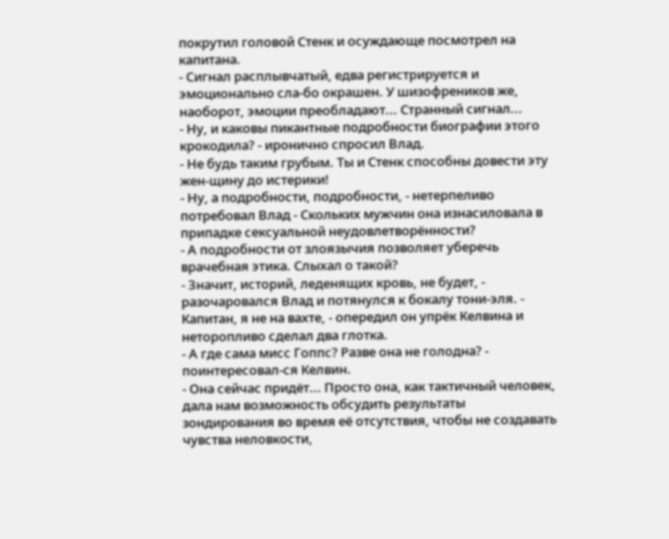покрутил головой Стенк и осуждающе посмотрел на капитана.
- Сигнал расплывчатый, едва регистрируется и эмоционально сла-бо окрашен. У шизофреников же, наоборот, эмоции преобладают... Странный сигнал...
- Ну, и каковы пикантные подробности биографии этого крокодила? - иронично спросил Влад.
- Не будь таким грубым. Ты и Стенк способны довести эту жен-щину до истерики!
- Ну, а подробности, подробности, - нетерпеливо потребовал Влад - Скольких мужчин она изнасиловала в припадке сексуальной неудовлетворённости?
- А подробности от злоязычия позволяет уберечь врачебная этика. Слыхал о такой?
- Значит, историй, леденящих кровь, не будет, - разочаровался Влад и потянулся к бокалу тони-эля. - Капитан, я не на вахте, - опередил он упрёк Келвина и неторопливо сделал два глотка.
- А где сама мисс Гоппс? Разве она не голодна? - поинтересовал-ся Келвин.
- Она сейчас придёт... Просто она, как тактичный человек, дала нам возможность обсудить результаты зондирования во время её отсутствия, чтобы не создавать чувства неловкости,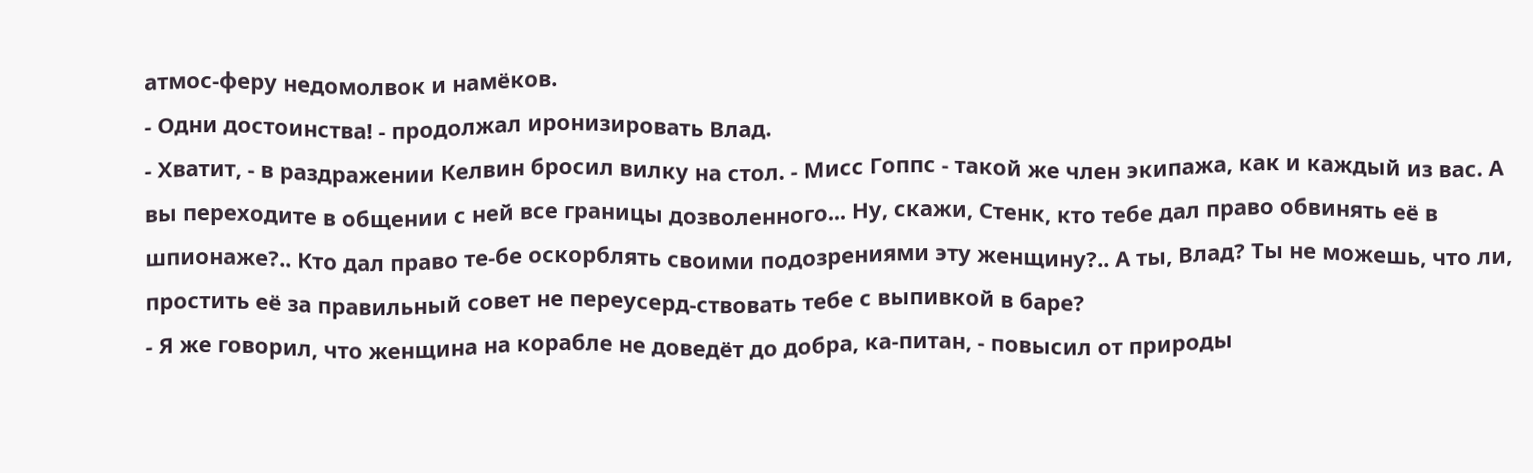атмос-феру недомолвок и намёков.
- Одни достоинства! - продолжал иронизировать Влад.
- Хватит, - в раздражении Келвин бросил вилку на стол. - Мисс Гоппс - такой же член экипажа, как и каждый из вас. А вы переходите в общении с ней все границы дозволенного... Ну, скажи, Стенк, кто тебе дал право обвинять её в шпионаже?.. Кто дал право те-бе оскорблять своими подозрениями эту женщину?.. А ты, Влад? Ты не можешь, что ли, простить её за правильный совет не переусерд-ствовать тебе с выпивкой в баре?
- Я же говорил, что женщина на корабле не доведёт до добра, ка-питан, - повысил от природы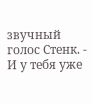звучный голос Стенк. - И у тебя уже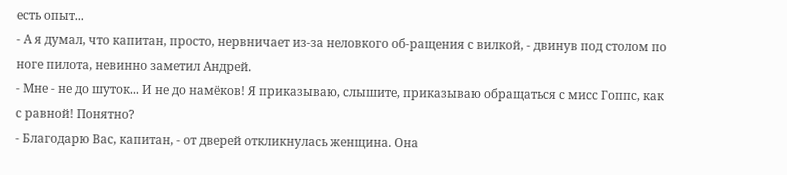есть опыт...
- А я думал, что капитан, просто, нервничает из-за неловкого об-ращения с вилкой, - двинув под столом по ноге пилота, невинно заметил Андрей.
- Мне - не до шуток... И не до намёков! Я приказываю, слышите, приказываю обращаться с мисс Гоппс, как с равной! Понятно?
- Благодарю Вас, капитан, - от дверей откликнулась женщина. Она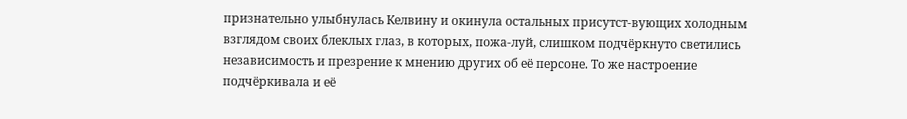признательно улыбнулась Келвину и окинула остальных присутст-вующих холодным взглядом своих блеклых глаз, в которых, пожа-луй, слишком подчёркнуто светились независимость и презрение к мнению других об её персоне. То же настроение подчёркивала и её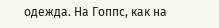одежда. На Гоппс, как на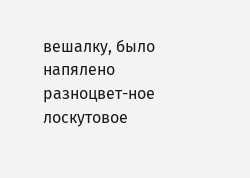вешалку, было напялено разноцвет-ное лоскутовое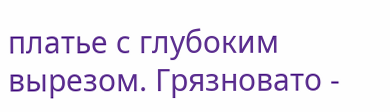платье с глубоким вырезом. Грязновато -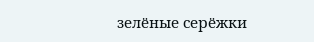зелёные серёжки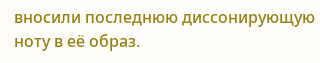вносили последнюю диссонирующую ноту в её образ.